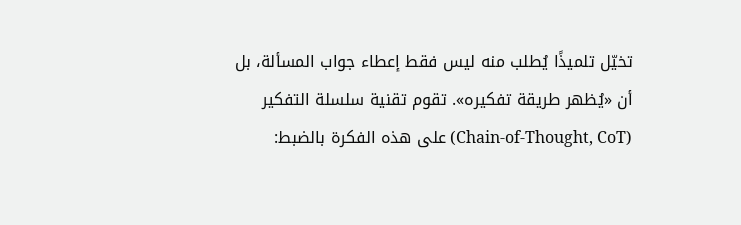تخيّل تلميذًا يُطلب منه ليس فقط إعطاء جواب المسألة، بل أن «يُظهر طريقة تفكيره». تقوم تقنية سلسلة التفكير (Chain-of-Thought, CoT) على هذه الفكرة بالضبط: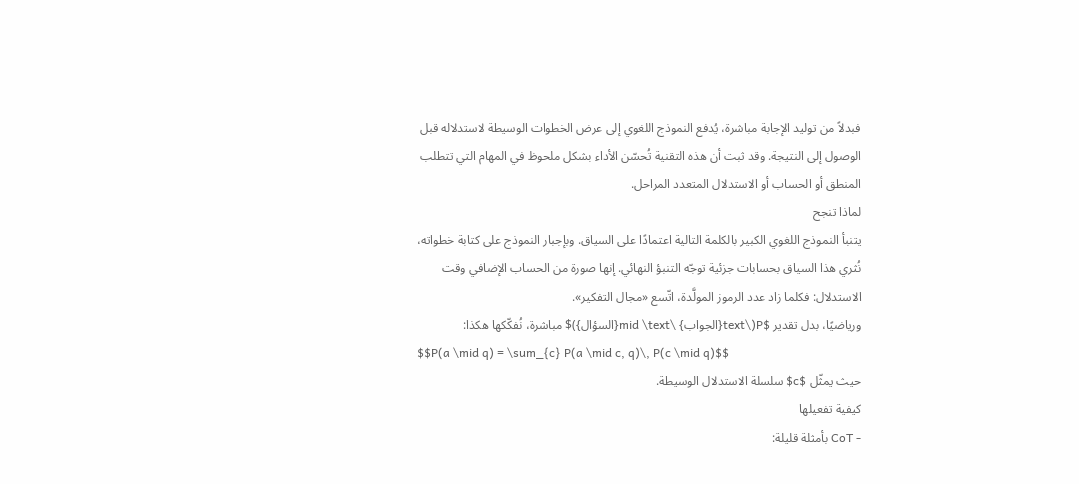فبدلاً من توليد الإجابة مباشرة، يُدفع النموذج اللغوي إلى عرض الخطوات الوسيطة لاستدلاله قبل الوصول إلى النتيجة. وقد ثبت أن هذه التقنية تُحسّن الأداء بشكل ملحوظ في المهام التي تتطلب المنطق أو الحساب أو الاستدلال المتعدد المراحل.
لماذا تنجح
يتنبأ النموذج اللغوي الكبير بالكلمة التالية اعتمادًا على السياق. وبإجبار النموذج على كتابة خطواته، نُثري هذا السياق بحسابات جزئية توجّه التنبؤ النهائي. إنها صورة من الحساب الإضافي وقت الاستدلال: فكلما زاد عدد الرموز المولَّدة، اتّسع «مجال التفكير».
ورياضيًا، بدل تقدير $P(\text{الجواب} \mid \text{السؤال})$ مباشرة، نُفكّكها هكذا:
$$P(a \mid q) = \sum_{c} P(a \mid c, q)\, P(c \mid q)$$
حيث يمثّل $c$ سلسلة الاستدلال الوسيطة.
كيفية تفعيلها
- CoT بأمثلة قليلة: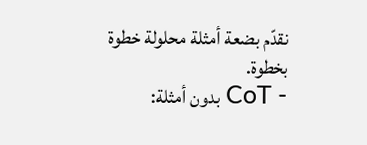نقدّم بضعة أمثلة محلولة خطوة بخطوة.
- CoT بدون أمثلة: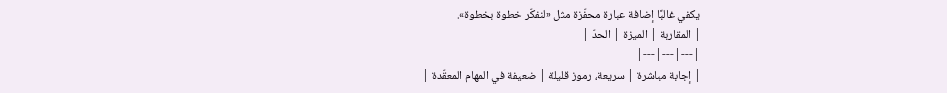يكفي غالبًا إضافة عبارة محفّزة مثل «لنفكّر خطوة بخطوة».
| المقاربة | الميزة | الحدّ |
|---|---|---|
| إجابة مباشرة | سريعة، رموز قليلة | ضعيفة في المهام المعقّدة |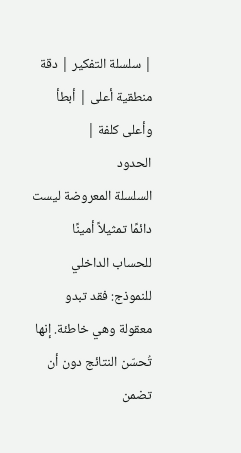| سلسلة التفكير | دقة منطقية أعلى | أبطأ وأعلى كلفة |
الحدود
السلسلة المعروضة ليست دائمًا تمثيلاً أمينًا للحساب الداخلي للنموذج: فقد تبدو معقولة وهي خاطئة. إنها تُحسّن النتائج دون أن تضمن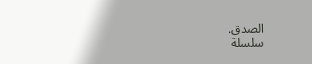الصدق.
سلسلة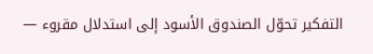التفكير تحوّل الصندوق الأسود إلى استدلال مقروء —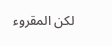لكن المقروء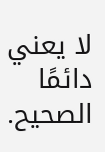لا يعني دائمًا الصحيح.